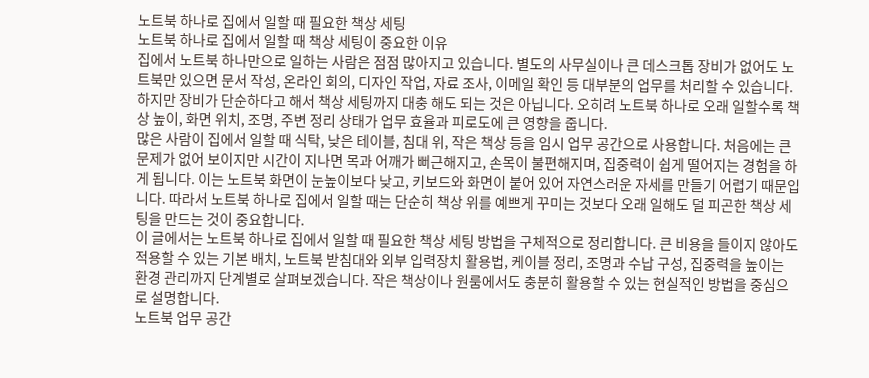노트북 하나로 집에서 일할 때 필요한 책상 세팅
노트북 하나로 집에서 일할 때 책상 세팅이 중요한 이유
집에서 노트북 하나만으로 일하는 사람은 점점 많아지고 있습니다. 별도의 사무실이나 큰 데스크톱 장비가 없어도 노트북만 있으면 문서 작성, 온라인 회의, 디자인 작업, 자료 조사, 이메일 확인 등 대부분의 업무를 처리할 수 있습니다. 하지만 장비가 단순하다고 해서 책상 세팅까지 대충 해도 되는 것은 아닙니다. 오히려 노트북 하나로 오래 일할수록 책상 높이, 화면 위치, 조명, 주변 정리 상태가 업무 효율과 피로도에 큰 영향을 줍니다.
많은 사람이 집에서 일할 때 식탁, 낮은 테이블, 침대 위, 작은 책상 등을 임시 업무 공간으로 사용합니다. 처음에는 큰 문제가 없어 보이지만 시간이 지나면 목과 어깨가 뻐근해지고, 손목이 불편해지며, 집중력이 쉽게 떨어지는 경험을 하게 됩니다. 이는 노트북 화면이 눈높이보다 낮고, 키보드와 화면이 붙어 있어 자연스러운 자세를 만들기 어렵기 때문입니다. 따라서 노트북 하나로 집에서 일할 때는 단순히 책상 위를 예쁘게 꾸미는 것보다 오래 일해도 덜 피곤한 책상 세팅을 만드는 것이 중요합니다.
이 글에서는 노트북 하나로 집에서 일할 때 필요한 책상 세팅 방법을 구체적으로 정리합니다. 큰 비용을 들이지 않아도 적용할 수 있는 기본 배치, 노트북 받침대와 외부 입력장치 활용법, 케이블 정리, 조명과 수납 구성, 집중력을 높이는 환경 관리까지 단계별로 살펴보겠습니다. 작은 책상이나 원룸에서도 충분히 활용할 수 있는 현실적인 방법을 중심으로 설명합니다.
노트북 업무 공간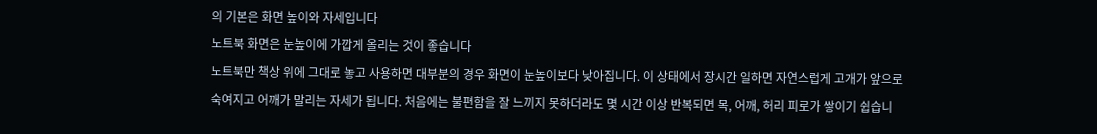의 기본은 화면 높이와 자세입니다
노트북 화면은 눈높이에 가깝게 올리는 것이 좋습니다
노트북만 책상 위에 그대로 놓고 사용하면 대부분의 경우 화면이 눈높이보다 낮아집니다. 이 상태에서 장시간 일하면 자연스럽게 고개가 앞으로 숙여지고 어깨가 말리는 자세가 됩니다. 처음에는 불편함을 잘 느끼지 못하더라도 몇 시간 이상 반복되면 목, 어깨, 허리 피로가 쌓이기 쉽습니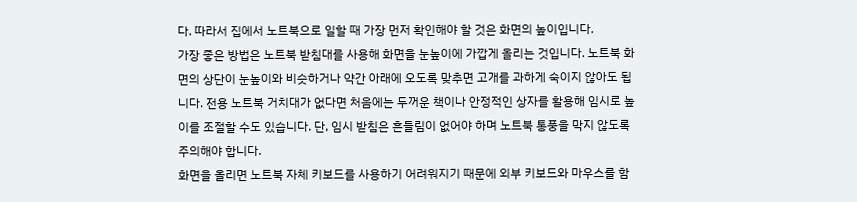다. 따라서 집에서 노트북으로 일할 때 가장 먼저 확인해야 할 것은 화면의 높이입니다.
가장 좋은 방법은 노트북 받침대를 사용해 화면을 눈높이에 가깝게 올리는 것입니다. 노트북 화면의 상단이 눈높이와 비슷하거나 약간 아래에 오도록 맞추면 고개를 과하게 숙이지 않아도 됩니다. 전용 노트북 거치대가 없다면 처음에는 두꺼운 책이나 안정적인 상자를 활용해 임시로 높이를 조절할 수도 있습니다. 단, 임시 받침은 흔들림이 없어야 하며 노트북 통풍을 막지 않도록 주의해야 합니다.
화면을 올리면 노트북 자체 키보드를 사용하기 어려워지기 때문에 외부 키보드와 마우스를 함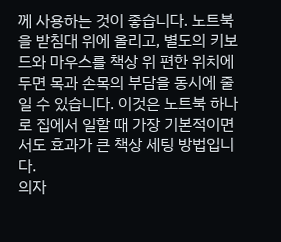께 사용하는 것이 좋습니다. 노트북을 받침대 위에 올리고, 별도의 키보드와 마우스를 책상 위 편한 위치에 두면 목과 손목의 부담을 동시에 줄일 수 있습니다. 이것은 노트북 하나로 집에서 일할 때 가장 기본적이면서도 효과가 큰 책상 세팅 방법입니다.
의자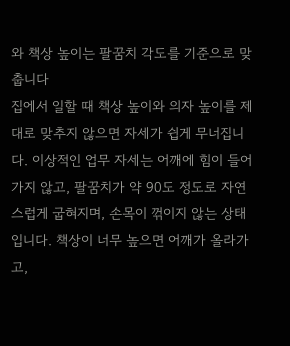와 책상 높이는 팔꿈치 각도를 기준으로 맞춥니다
집에서 일할 때 책상 높이와 의자 높이를 제대로 맞추지 않으면 자세가 쉽게 무너집니다. 이상적인 업무 자세는 어깨에 힘이 들어가지 않고, 팔꿈치가 약 90도 정도로 자연스럽게 굽혀지며, 손목이 꺾이지 않는 상태입니다. 책상이 너무 높으면 어깨가 올라가고,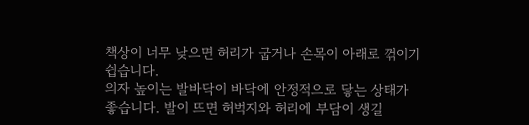책상이 너무 낮으면 허리가 굽거나 손목이 아래로 꺾이기 쉽습니다.
의자 높이는 발바닥이 바닥에 안정적으로 닿는 상태가 좋습니다. 발이 뜨면 허벅지와 허리에 부담이 생길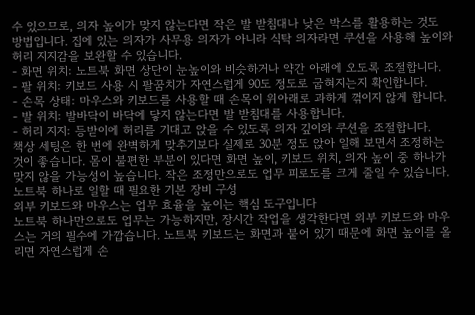수 있으므로, 의자 높이가 맞지 않는다면 작은 발 받침대나 낮은 박스를 활용하는 것도 방법입니다. 집에 있는 의자가 사무용 의자가 아니라 식탁 의자라면 쿠션을 사용해 높이와 허리 지지감을 보완할 수 있습니다.
- 화면 위치: 노트북 화면 상단이 눈높이와 비슷하거나 약간 아래에 오도록 조절합니다.
- 팔 위치: 키보드 사용 시 팔꿈치가 자연스럽게 90도 정도로 굽혀지는지 확인합니다.
- 손목 상태: 마우스와 키보드를 사용할 때 손목이 위아래로 과하게 꺾이지 않게 합니다.
- 발 위치: 발바닥이 바닥에 닿지 않는다면 발 받침대를 사용합니다.
- 허리 지지: 등받이에 허리를 기대고 앉을 수 있도록 의자 깊이와 쿠션을 조절합니다.
책상 세팅은 한 번에 완벽하게 맞추기보다 실제로 30분 정도 앉아 일해 보면서 조정하는 것이 좋습니다. 몸이 불편한 부분이 있다면 화면 높이, 키보드 위치, 의자 높이 중 하나가 맞지 않을 가능성이 높습니다. 작은 조정만으로도 업무 피로도를 크게 줄일 수 있습니다.
노트북 하나로 일할 때 필요한 기본 장비 구성
외부 키보드와 마우스는 업무 효율을 높이는 핵심 도구입니다
노트북 하나만으로도 업무는 가능하지만, 장시간 작업을 생각한다면 외부 키보드와 마우스는 거의 필수에 가깝습니다. 노트북 키보드는 화면과 붙어 있기 때문에 화면 높이를 올리면 자연스럽게 손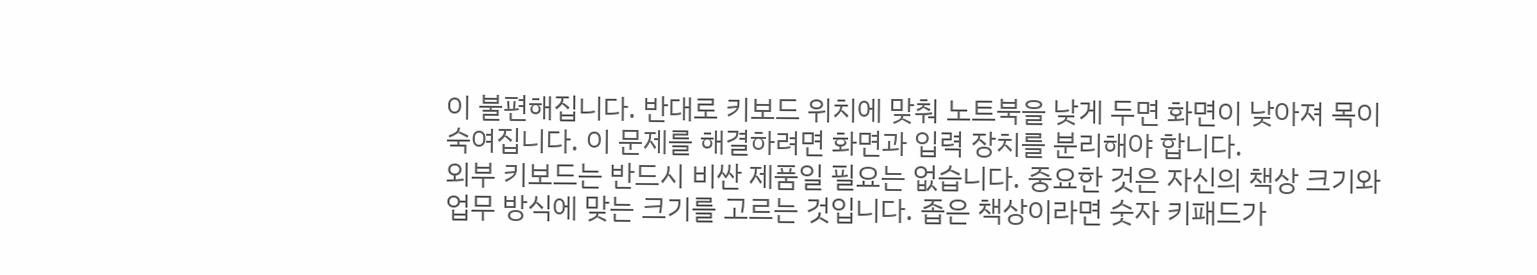이 불편해집니다. 반대로 키보드 위치에 맞춰 노트북을 낮게 두면 화면이 낮아져 목이 숙여집니다. 이 문제를 해결하려면 화면과 입력 장치를 분리해야 합니다.
외부 키보드는 반드시 비싼 제품일 필요는 없습니다. 중요한 것은 자신의 책상 크기와 업무 방식에 맞는 크기를 고르는 것입니다. 좁은 책상이라면 숫자 키패드가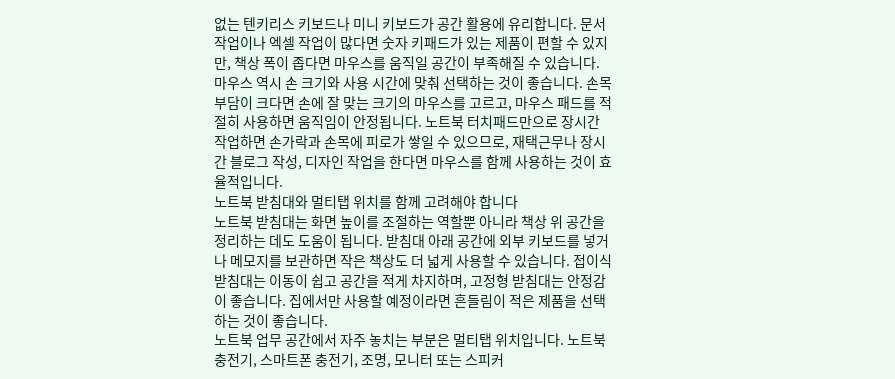없는 텐키리스 키보드나 미니 키보드가 공간 활용에 유리합니다. 문서 작업이나 엑셀 작업이 많다면 숫자 키패드가 있는 제품이 편할 수 있지만, 책상 폭이 좁다면 마우스를 움직일 공간이 부족해질 수 있습니다.
마우스 역시 손 크기와 사용 시간에 맞춰 선택하는 것이 좋습니다. 손목 부담이 크다면 손에 잘 맞는 크기의 마우스를 고르고, 마우스 패드를 적절히 사용하면 움직임이 안정됩니다. 노트북 터치패드만으로 장시간 작업하면 손가락과 손목에 피로가 쌓일 수 있으므로, 재택근무나 장시간 블로그 작성, 디자인 작업을 한다면 마우스를 함께 사용하는 것이 효율적입니다.
노트북 받침대와 멀티탭 위치를 함께 고려해야 합니다
노트북 받침대는 화면 높이를 조절하는 역할뿐 아니라 책상 위 공간을 정리하는 데도 도움이 됩니다. 받침대 아래 공간에 외부 키보드를 넣거나 메모지를 보관하면 작은 책상도 더 넓게 사용할 수 있습니다. 접이식 받침대는 이동이 쉽고 공간을 적게 차지하며, 고정형 받침대는 안정감이 좋습니다. 집에서만 사용할 예정이라면 흔들림이 적은 제품을 선택하는 것이 좋습니다.
노트북 업무 공간에서 자주 놓치는 부분은 멀티탭 위치입니다. 노트북 충전기, 스마트폰 충전기, 조명, 모니터 또는 스피커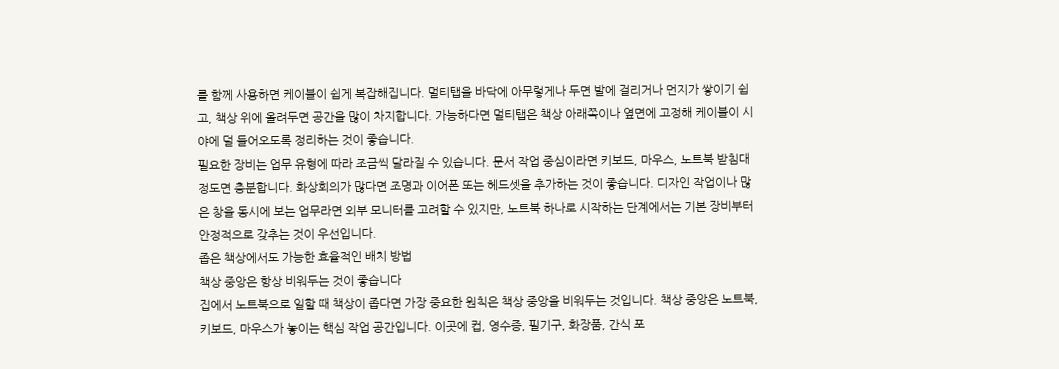를 함께 사용하면 케이블이 쉽게 복잡해집니다. 멀티탭을 바닥에 아무렇게나 두면 발에 걸리거나 먼지가 쌓이기 쉽고, 책상 위에 올려두면 공간을 많이 차지합니다. 가능하다면 멀티탭은 책상 아래쪽이나 옆면에 고정해 케이블이 시야에 덜 들어오도록 정리하는 것이 좋습니다.
필요한 장비는 업무 유형에 따라 조금씩 달라질 수 있습니다. 문서 작업 중심이라면 키보드, 마우스, 노트북 받침대 정도면 충분합니다. 화상회의가 많다면 조명과 이어폰 또는 헤드셋을 추가하는 것이 좋습니다. 디자인 작업이나 많은 창을 동시에 보는 업무라면 외부 모니터를 고려할 수 있지만, 노트북 하나로 시작하는 단계에서는 기본 장비부터 안정적으로 갖추는 것이 우선입니다.
좁은 책상에서도 가능한 효율적인 배치 방법
책상 중앙은 항상 비워두는 것이 좋습니다
집에서 노트북으로 일할 때 책상이 좁다면 가장 중요한 원칙은 책상 중앙을 비워두는 것입니다. 책상 중앙은 노트북, 키보드, 마우스가 놓이는 핵심 작업 공간입니다. 이곳에 컵, 영수증, 필기구, 화장품, 간식 포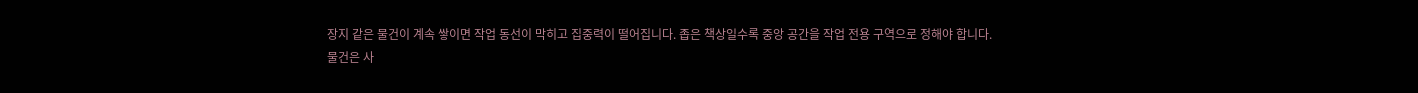장지 같은 물건이 계속 쌓이면 작업 동선이 막히고 집중력이 떨어집니다. 좁은 책상일수록 중앙 공간을 작업 전용 구역으로 정해야 합니다.
물건은 사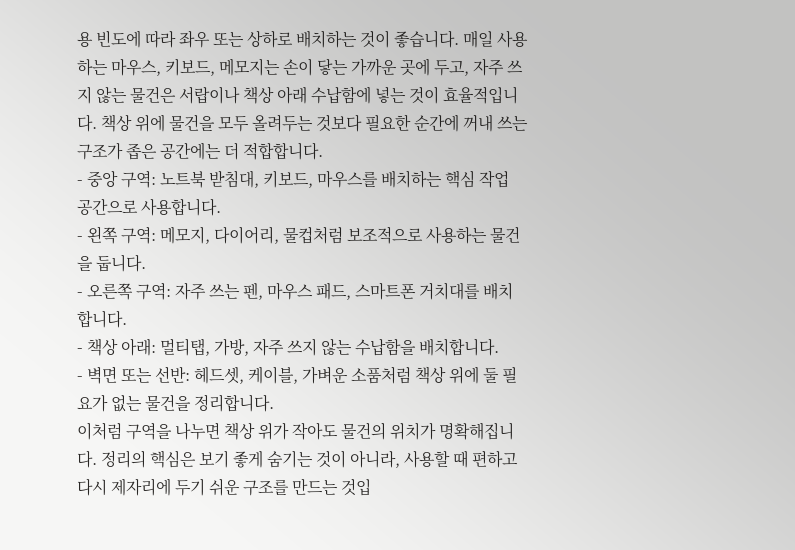용 빈도에 따라 좌우 또는 상하로 배치하는 것이 좋습니다. 매일 사용하는 마우스, 키보드, 메모지는 손이 닿는 가까운 곳에 두고, 자주 쓰지 않는 물건은 서랍이나 책상 아래 수납함에 넣는 것이 효율적입니다. 책상 위에 물건을 모두 올려두는 것보다 필요한 순간에 꺼내 쓰는 구조가 좁은 공간에는 더 적합합니다.
- 중앙 구역: 노트북 받침대, 키보드, 마우스를 배치하는 핵심 작업 공간으로 사용합니다.
- 왼쪽 구역: 메모지, 다이어리, 물컵처럼 보조적으로 사용하는 물건을 둡니다.
- 오른쪽 구역: 자주 쓰는 펜, 마우스 패드, 스마트폰 거치대를 배치합니다.
- 책상 아래: 멀티탭, 가방, 자주 쓰지 않는 수납함을 배치합니다.
- 벽면 또는 선반: 헤드셋, 케이블, 가벼운 소품처럼 책상 위에 둘 필요가 없는 물건을 정리합니다.
이처럼 구역을 나누면 책상 위가 작아도 물건의 위치가 명확해집니다. 정리의 핵심은 보기 좋게 숨기는 것이 아니라, 사용할 때 편하고 다시 제자리에 두기 쉬운 구조를 만드는 것입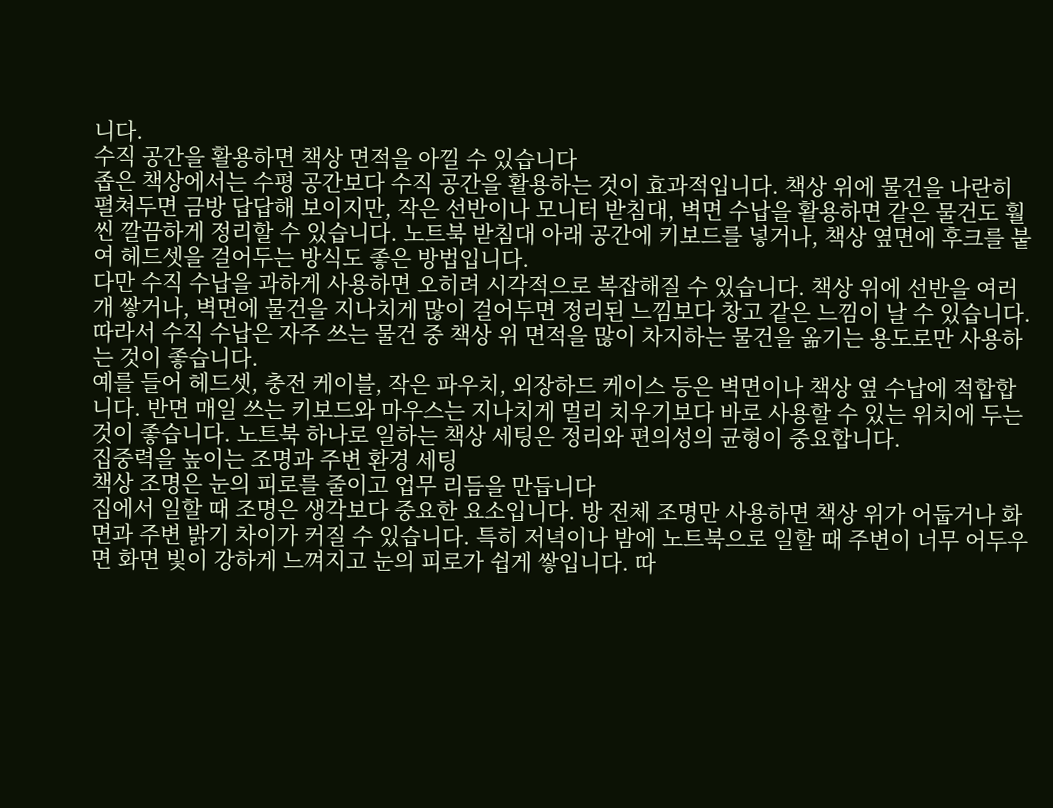니다.
수직 공간을 활용하면 책상 면적을 아낄 수 있습니다
좁은 책상에서는 수평 공간보다 수직 공간을 활용하는 것이 효과적입니다. 책상 위에 물건을 나란히 펼쳐두면 금방 답답해 보이지만, 작은 선반이나 모니터 받침대, 벽면 수납을 활용하면 같은 물건도 훨씬 깔끔하게 정리할 수 있습니다. 노트북 받침대 아래 공간에 키보드를 넣거나, 책상 옆면에 후크를 붙여 헤드셋을 걸어두는 방식도 좋은 방법입니다.
다만 수직 수납을 과하게 사용하면 오히려 시각적으로 복잡해질 수 있습니다. 책상 위에 선반을 여러 개 쌓거나, 벽면에 물건을 지나치게 많이 걸어두면 정리된 느낌보다 창고 같은 느낌이 날 수 있습니다. 따라서 수직 수납은 자주 쓰는 물건 중 책상 위 면적을 많이 차지하는 물건을 옮기는 용도로만 사용하는 것이 좋습니다.
예를 들어 헤드셋, 충전 케이블, 작은 파우치, 외장하드 케이스 등은 벽면이나 책상 옆 수납에 적합합니다. 반면 매일 쓰는 키보드와 마우스는 지나치게 멀리 치우기보다 바로 사용할 수 있는 위치에 두는 것이 좋습니다. 노트북 하나로 일하는 책상 세팅은 정리와 편의성의 균형이 중요합니다.
집중력을 높이는 조명과 주변 환경 세팅
책상 조명은 눈의 피로를 줄이고 업무 리듬을 만듭니다
집에서 일할 때 조명은 생각보다 중요한 요소입니다. 방 전체 조명만 사용하면 책상 위가 어둡거나 화면과 주변 밝기 차이가 커질 수 있습니다. 특히 저녁이나 밤에 노트북으로 일할 때 주변이 너무 어두우면 화면 빛이 강하게 느껴지고 눈의 피로가 쉽게 쌓입니다. 따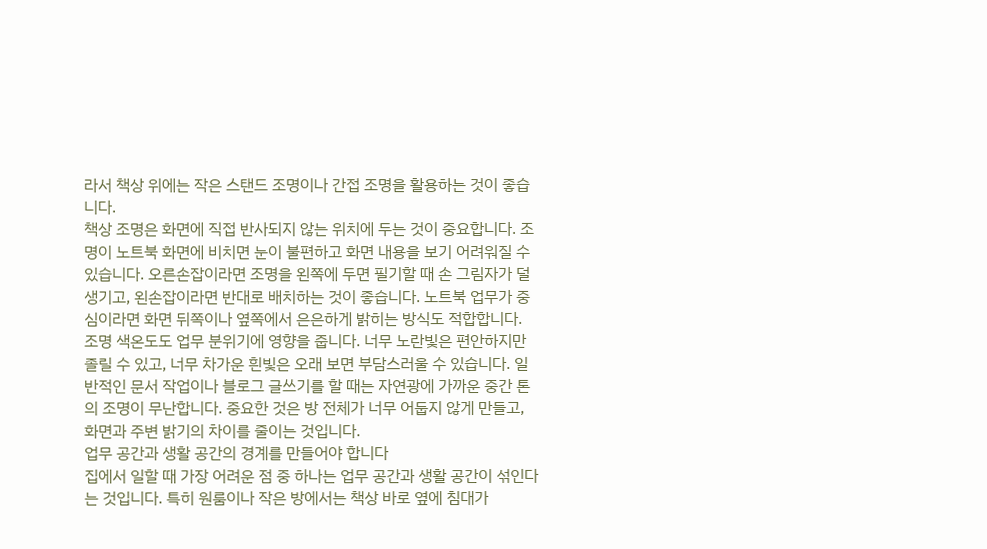라서 책상 위에는 작은 스탠드 조명이나 간접 조명을 활용하는 것이 좋습니다.
책상 조명은 화면에 직접 반사되지 않는 위치에 두는 것이 중요합니다. 조명이 노트북 화면에 비치면 눈이 불편하고 화면 내용을 보기 어려워질 수 있습니다. 오른손잡이라면 조명을 왼쪽에 두면 필기할 때 손 그림자가 덜 생기고, 왼손잡이라면 반대로 배치하는 것이 좋습니다. 노트북 업무가 중심이라면 화면 뒤쪽이나 옆쪽에서 은은하게 밝히는 방식도 적합합니다.
조명 색온도도 업무 분위기에 영향을 줍니다. 너무 노란빛은 편안하지만 졸릴 수 있고, 너무 차가운 흰빛은 오래 보면 부담스러울 수 있습니다. 일반적인 문서 작업이나 블로그 글쓰기를 할 때는 자연광에 가까운 중간 톤의 조명이 무난합니다. 중요한 것은 방 전체가 너무 어둡지 않게 만들고, 화면과 주변 밝기의 차이를 줄이는 것입니다.
업무 공간과 생활 공간의 경계를 만들어야 합니다
집에서 일할 때 가장 어려운 점 중 하나는 업무 공간과 생활 공간이 섞인다는 것입니다. 특히 원룸이나 작은 방에서는 책상 바로 옆에 침대가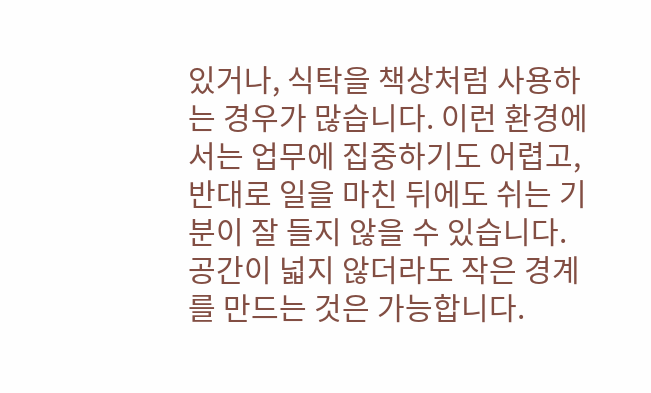있거나, 식탁을 책상처럼 사용하는 경우가 많습니다. 이런 환경에서는 업무에 집중하기도 어렵고, 반대로 일을 마친 뒤에도 쉬는 기분이 잘 들지 않을 수 있습니다.
공간이 넓지 않더라도 작은 경계를 만드는 것은 가능합니다.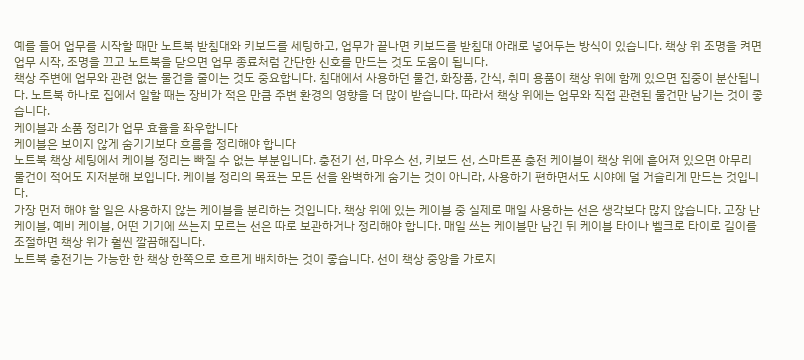예를 들어 업무를 시작할 때만 노트북 받침대와 키보드를 세팅하고, 업무가 끝나면 키보드를 받침대 아래로 넣어두는 방식이 있습니다. 책상 위 조명을 켜면 업무 시작, 조명을 끄고 노트북을 닫으면 업무 종료처럼 간단한 신호를 만드는 것도 도움이 됩니다.
책상 주변에 업무와 관련 없는 물건을 줄이는 것도 중요합니다. 침대에서 사용하던 물건, 화장품, 간식, 취미 용품이 책상 위에 함께 있으면 집중이 분산됩니다. 노트북 하나로 집에서 일할 때는 장비가 적은 만큼 주변 환경의 영향을 더 많이 받습니다. 따라서 책상 위에는 업무와 직접 관련된 물건만 남기는 것이 좋습니다.
케이블과 소품 정리가 업무 효율을 좌우합니다
케이블은 보이지 않게 숨기기보다 흐름을 정리해야 합니다
노트북 책상 세팅에서 케이블 정리는 빠질 수 없는 부분입니다. 충전기 선, 마우스 선, 키보드 선, 스마트폰 충전 케이블이 책상 위에 흩어져 있으면 아무리 물건이 적어도 지저분해 보입니다. 케이블 정리의 목표는 모든 선을 완벽하게 숨기는 것이 아니라, 사용하기 편하면서도 시야에 덜 거슬리게 만드는 것입니다.
가장 먼저 해야 할 일은 사용하지 않는 케이블을 분리하는 것입니다. 책상 위에 있는 케이블 중 실제로 매일 사용하는 선은 생각보다 많지 않습니다. 고장 난 케이블, 예비 케이블, 어떤 기기에 쓰는지 모르는 선은 따로 보관하거나 정리해야 합니다. 매일 쓰는 케이블만 남긴 뒤 케이블 타이나 벨크로 타이로 길이를 조절하면 책상 위가 훨씬 깔끔해집니다.
노트북 충전기는 가능한 한 책상 한쪽으로 흐르게 배치하는 것이 좋습니다. 선이 책상 중앙을 가로지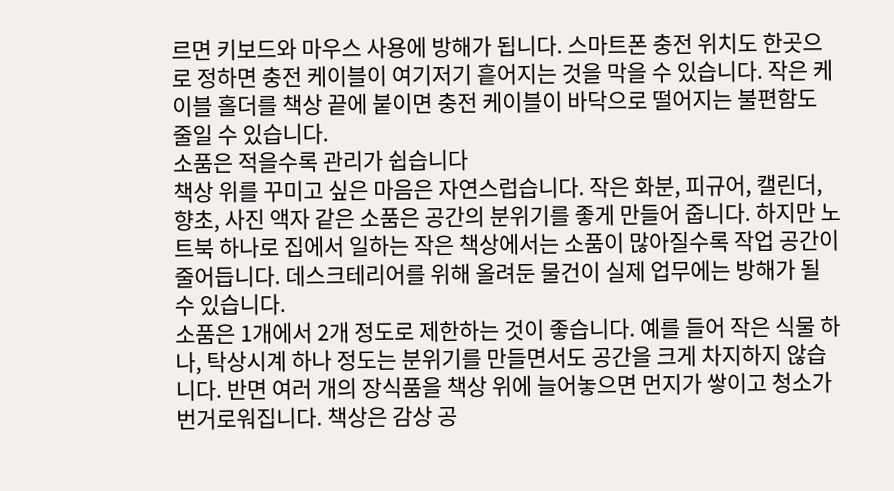르면 키보드와 마우스 사용에 방해가 됩니다. 스마트폰 충전 위치도 한곳으로 정하면 충전 케이블이 여기저기 흩어지는 것을 막을 수 있습니다. 작은 케이블 홀더를 책상 끝에 붙이면 충전 케이블이 바닥으로 떨어지는 불편함도 줄일 수 있습니다.
소품은 적을수록 관리가 쉽습니다
책상 위를 꾸미고 싶은 마음은 자연스럽습니다. 작은 화분, 피규어, 캘린더, 향초, 사진 액자 같은 소품은 공간의 분위기를 좋게 만들어 줍니다. 하지만 노트북 하나로 집에서 일하는 작은 책상에서는 소품이 많아질수록 작업 공간이 줄어듭니다. 데스크테리어를 위해 올려둔 물건이 실제 업무에는 방해가 될 수 있습니다.
소품은 1개에서 2개 정도로 제한하는 것이 좋습니다. 예를 들어 작은 식물 하나, 탁상시계 하나 정도는 분위기를 만들면서도 공간을 크게 차지하지 않습니다. 반면 여러 개의 장식품을 책상 위에 늘어놓으면 먼지가 쌓이고 청소가 번거로워집니다. 책상은 감상 공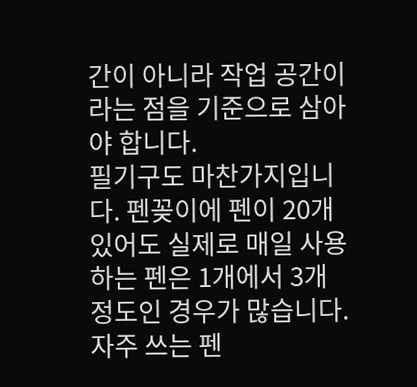간이 아니라 작업 공간이라는 점을 기준으로 삼아야 합니다.
필기구도 마찬가지입니다. 펜꽂이에 펜이 20개 있어도 실제로 매일 사용하는 펜은 1개에서 3개 정도인 경우가 많습니다. 자주 쓰는 펜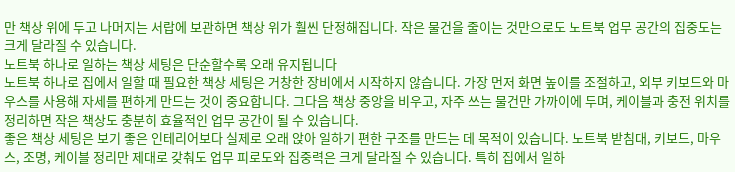만 책상 위에 두고 나머지는 서랍에 보관하면 책상 위가 훨씬 단정해집니다. 작은 물건을 줄이는 것만으로도 노트북 업무 공간의 집중도는 크게 달라질 수 있습니다.
노트북 하나로 일하는 책상 세팅은 단순할수록 오래 유지됩니다
노트북 하나로 집에서 일할 때 필요한 책상 세팅은 거창한 장비에서 시작하지 않습니다. 가장 먼저 화면 높이를 조절하고, 외부 키보드와 마우스를 사용해 자세를 편하게 만드는 것이 중요합니다. 그다음 책상 중앙을 비우고, 자주 쓰는 물건만 가까이에 두며, 케이블과 충전 위치를 정리하면 작은 책상도 충분히 효율적인 업무 공간이 될 수 있습니다.
좋은 책상 세팅은 보기 좋은 인테리어보다 실제로 오래 앉아 일하기 편한 구조를 만드는 데 목적이 있습니다. 노트북 받침대, 키보드, 마우스, 조명, 케이블 정리만 제대로 갖춰도 업무 피로도와 집중력은 크게 달라질 수 있습니다. 특히 집에서 일하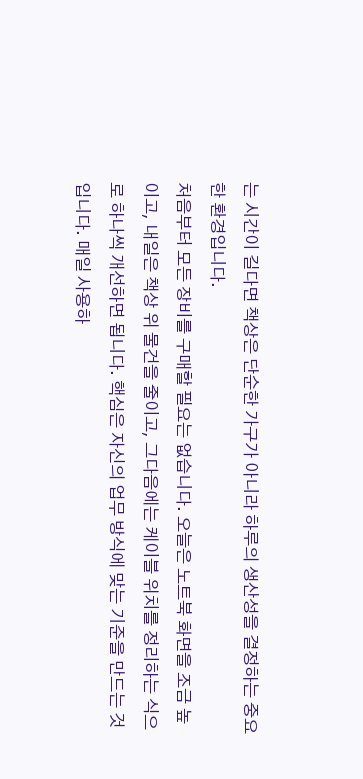는 시간이 길다면 책상은 단순한 가구가 아니라 하루의 생산성을 결정하는 중요한 환경입니다.
처음부터 모든 장비를 구매할 필요는 없습니다. 오늘은 노트북 화면을 조금 높이고, 내일은 책상 위 물건을 줄이고, 그다음에는 케이블 위치를 정리하는 식으로 하나씩 개선하면 됩니다. 핵심은 자신의 업무 방식에 맞는 기준을 만드는 것입니다. 매일 사용하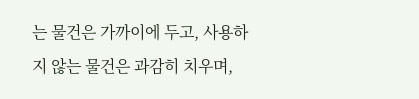는 물건은 가까이에 두고, 사용하지 않는 물건은 과감히 치우며,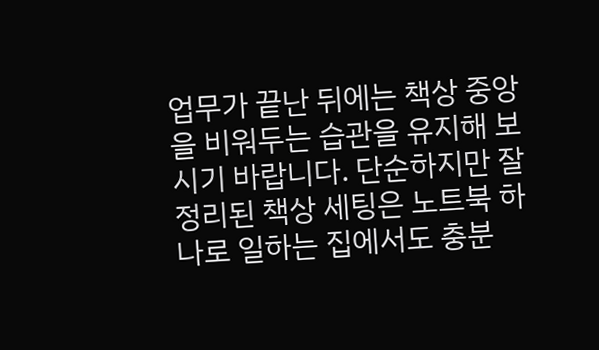업무가 끝난 뒤에는 책상 중앙을 비워두는 습관을 유지해 보시기 바랍니다. 단순하지만 잘 정리된 책상 세팅은 노트북 하나로 일하는 집에서도 충분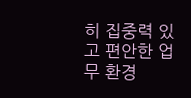히 집중력 있고 편안한 업무 환경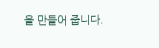을 만들어 줍니다.